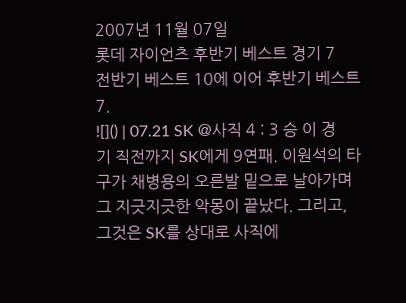2007년 11월 07일
롯데 자이언츠 후반기 베스트 경기 7
전반기 베스트 10에 이어 후반기 베스트 7.
![]() | 07.21 SK @사직 4 : 3 승 이 경기 직전까지 SK에게 9연패. 이원석의 타구가 채병용의 오른발 밑으로 날아가며 그 지긋지긋한 악몽이 끝났다. 그리고, 그것은 SK를 상대로 사직에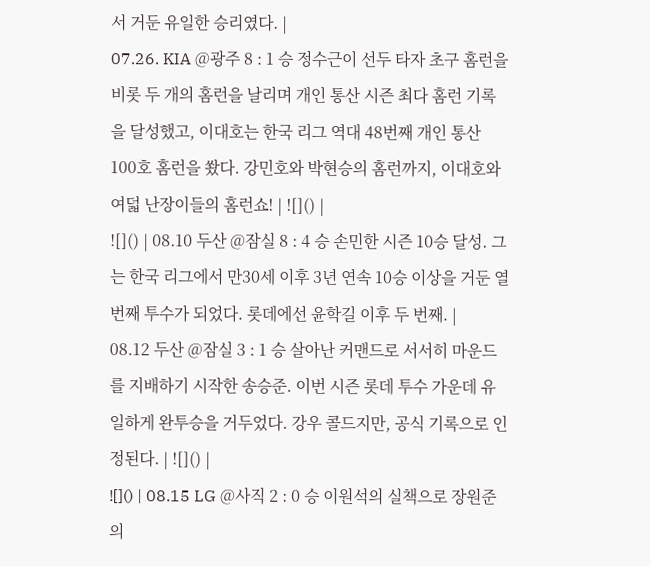서 거둔 유일한 승리였다. |
07.26. KIA @광주 8 : 1 승 정수근이 선두 타자 초구 홈런을 비롯 두 개의 홈런을 날리며 개인 통산 시즌 최다 홈런 기록을 달성했고, 이대호는 한국 리그 역대 48번째 개인 통산 100호 홈런을 쐈다. 강민호와 박현승의 홈런까지, 이대호와 여덟 난장이들의 홈런쇼! | ![]() |
![]() | 08.10 두산 @잠실 8 : 4 승 손민한 시즌 10승 달성. 그는 한국 리그에서 만30세 이후 3년 연속 10승 이상을 거둔 열 번째 투수가 되었다. 롯데에선 윤학길 이후 두 번째. |
08.12 두산 @잠실 3 : 1 승 살아난 커맨드로 서서히 마운드를 지배하기 시작한 송승준. 이번 시즌 롯데 투수 가운데 유일하게 완투승을 거두었다. 강우 콜드지만, 공식 기록으로 인정된다. | ![]() |
![]() | 08.15 LG @사직 2 : 0 승 이원석의 실책으로 장원준의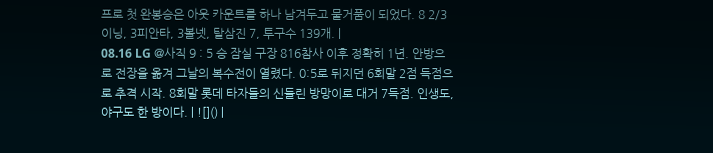프로 첫 완봉승은 아웃 카운트를 하나 남겨두고 물거품이 되었다. 8 2/3 이닝, 3피안타, 3볼넷, 탈삼진 7, 투구수 139개. |
08.16 LG @사직 9 : 5 승 잠실 구장 816참사 이후 정확히 1년. 안방으로 전장을 옮겨 그날의 복수전이 열렸다. 0:5로 뒤지던 6회말 2점 득점으로 추격 시작. 8회말 롯데 타자들의 신들린 방망이로 대거 7득점. 인생도, 야구도 한 방이다. | ![]() |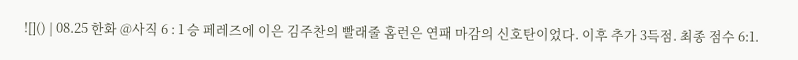![]() | 08.25 한화 @사직 6 : 1 승 페레즈에 이은 김주찬의 빨래줄 홈런은 연패 마감의 신호탄이었다. 이후 추가 3득점. 최종 점수 6:1.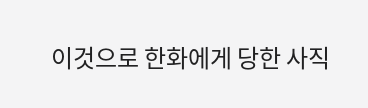이것으로 한화에게 당한 사직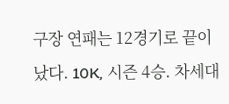구장 연패는 12경기로 끝이 났다. 10K, 시즌 4승. 차세대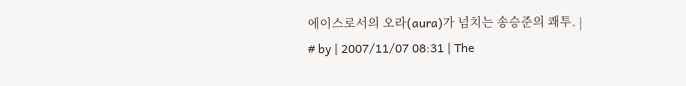에이스로서의 오라(aura)가 넘치는 송승준의 쾌투. |
# by | 2007/11/07 08:31 | The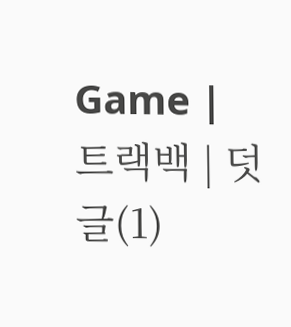Game | 트랙백 | 덧글(1)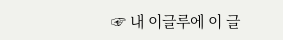☞ 내 이글루에 이 글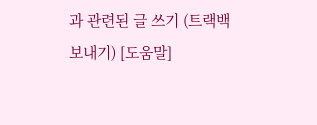과 관련된 글 쓰기 (트랙백 보내기) [도움말]